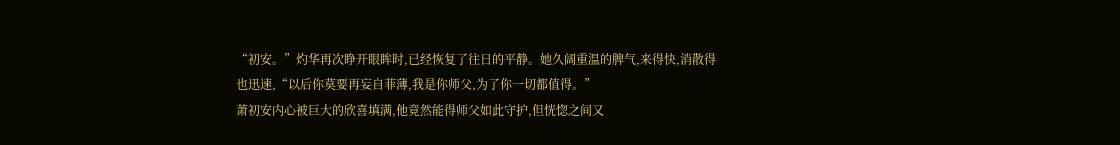“初安。”灼华再次睁开眼眸时,已经恢复了往日的平静。她久阔重温的脾气,来得快,消散得也迅速,“以后你莫要再妄自菲薄,我是你师父,为了你一切都值得。”
萧初安内心被巨大的欣喜填满,他竟然能得师父如此守护,但恍惚之间又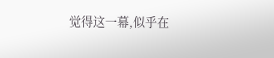觉得这一幕,似乎在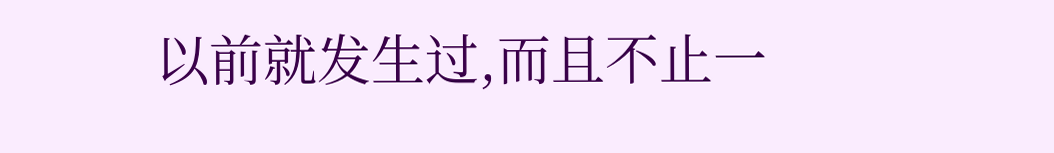以前就发生过,而且不止一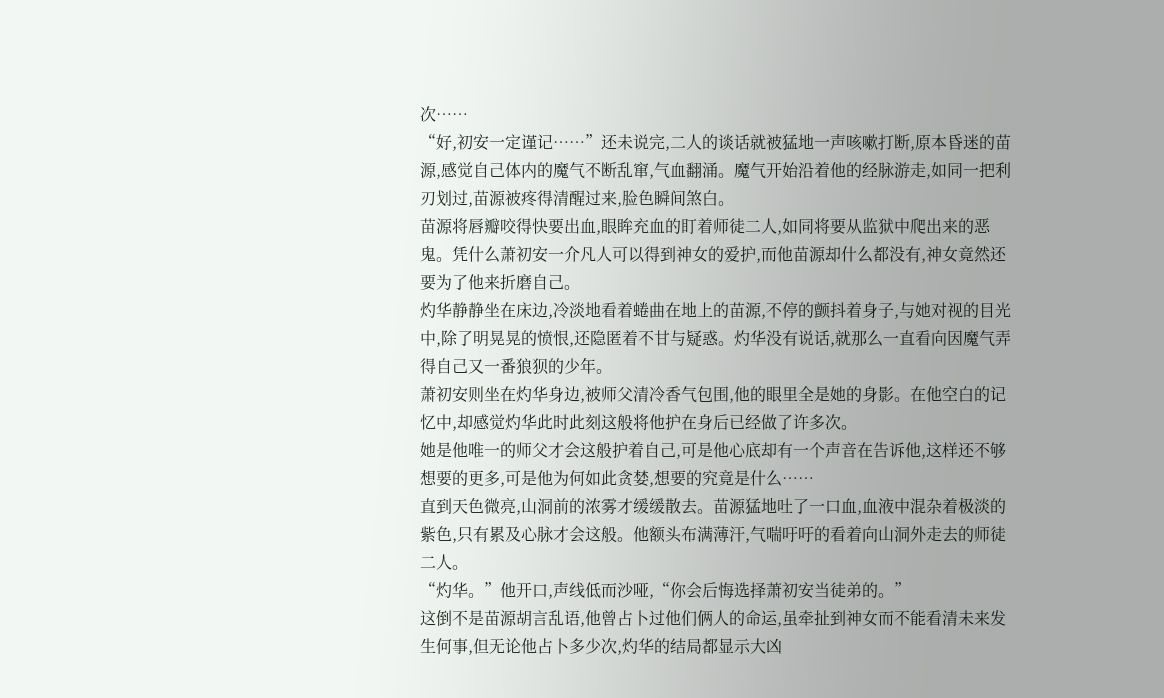次……
“好,初安一定谨记……”还未说完,二人的谈话就被猛地一声咳嗽打断,原本昏迷的苗源,感觉自己体内的魔气不断乱窜,气血翻涌。魔气开始沿着他的经脉游走,如同一把利刃划过,苗源被疼得清醒过来,脸色瞬间煞白。
苗源将唇瓣咬得快要出血,眼眸充血的盯着师徒二人,如同将要从监狱中爬出来的恶鬼。凭什么萧初安一介凡人可以得到神女的爱护,而他苗源却什么都没有,神女竟然还要为了他来折磨自己。
灼华静静坐在床边,冷淡地看着蜷曲在地上的苗源,不停的颤抖着身子,与她对视的目光中,除了明晃晃的愤恨,还隐匿着不甘与疑惑。灼华没有说话,就那么一直看向因魔气弄得自己又一番狼狈的少年。
萧初安则坐在灼华身边,被师父清冷香气包围,他的眼里全是她的身影。在他空白的记忆中,却感觉灼华此时此刻这般将他护在身后已经做了许多次。
她是他唯一的师父才会这般护着自己,可是他心底却有一个声音在告诉他,这样还不够想要的更多,可是他为何如此贪婪,想要的究竟是什么……
直到天色微亮,山洞前的浓雾才缓缓散去。苗源猛地吐了一口血,血液中混杂着极淡的紫色,只有累及心脉才会这般。他额头布满薄汗,气喘吁吁的看着向山洞外走去的师徒二人。
“灼华。”他开口,声线低而沙哑,“你会后悔选择萧初安当徒弟的。”
这倒不是苗源胡言乱语,他曾占卜过他们俩人的命运,虽牵扯到神女而不能看清未来发生何事,但无论他占卜多少次,灼华的结局都显示大凶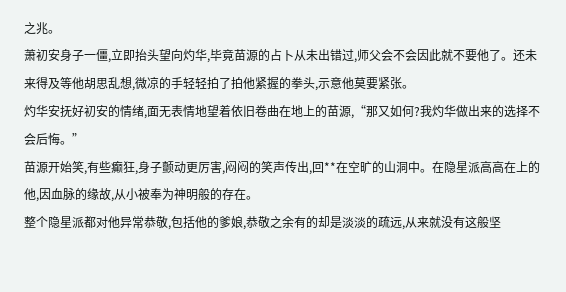之兆。
萧初安身子一僵,立即抬头望向灼华,毕竟苗源的占卜从未出错过,师父会不会因此就不要他了。还未来得及等他胡思乱想,微凉的手轻轻拍了拍他紧握的拳头,示意他莫要紧张。
灼华安抚好初安的情绪,面无表情地望着依旧卷曲在地上的苗源,“那又如何?我灼华做出来的选择不会后悔。”
苗源开始笑,有些癫狂,身子颤动更厉害,闷闷的笑声传出,回**在空旷的山洞中。在隐星派高高在上的他,因血脉的缘故,从小被奉为神明般的存在。
整个隐星派都对他异常恭敬,包括他的爹娘,恭敬之余有的却是淡淡的疏远,从来就没有这般坚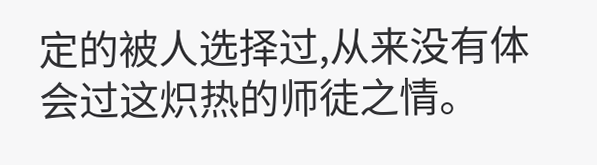定的被人选择过,从来没有体会过这炽热的师徒之情。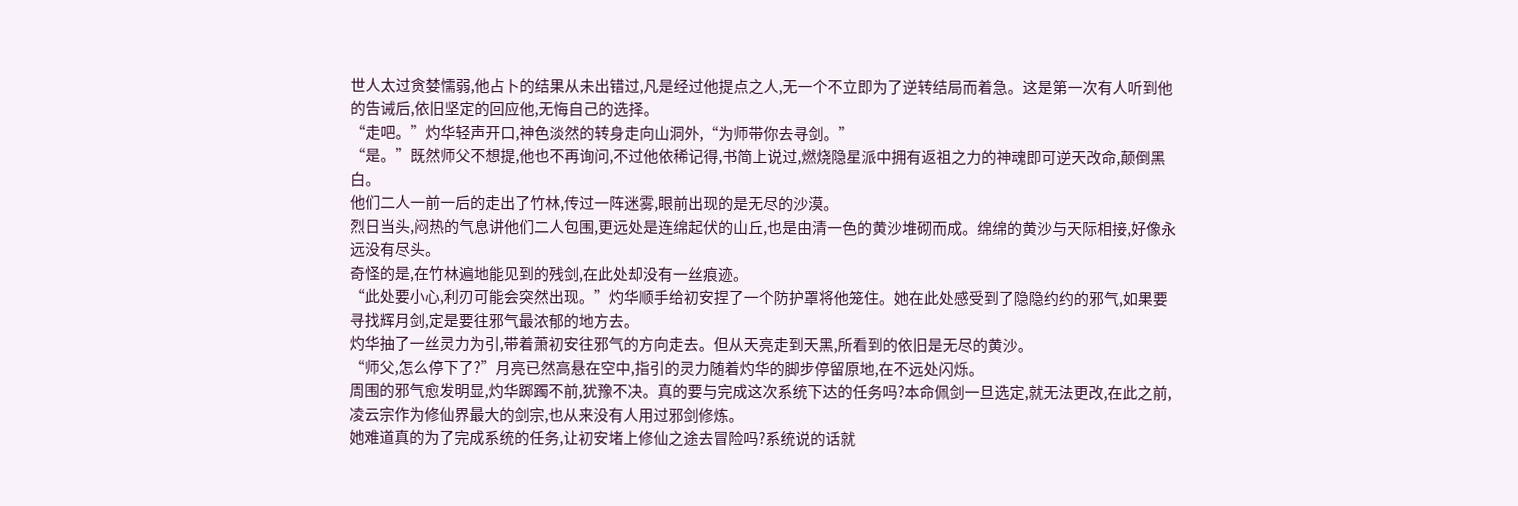世人太过贪婪懦弱,他占卜的结果从未出错过,凡是经过他提点之人,无一个不立即为了逆转结局而着急。这是第一次有人听到他的告诫后,依旧坚定的回应他,无悔自己的选择。
“走吧。”灼华轻声开口,神色淡然的转身走向山洞外,“为师带你去寻剑。”
“是。”既然师父不想提,他也不再询问,不过他依稀记得,书简上说过,燃烧隐星派中拥有返祖之力的神魂即可逆天改命,颠倒黑白。
他们二人一前一后的走出了竹林,传过一阵迷雾,眼前出现的是无尽的沙漠。
烈日当头,闷热的气息讲他们二人包围,更远处是连绵起伏的山丘,也是由清一色的黄沙堆砌而成。绵绵的黄沙与天际相接,好像永远没有尽头。
奇怪的是,在竹林遍地能见到的残剑,在此处却没有一丝痕迹。
“此处要小心,利刃可能会突然出现。”灼华顺手给初安捏了一个防护罩将他笼住。她在此处感受到了隐隐约约的邪气,如果要寻找辉月剑,定是要往邪气最浓郁的地方去。
灼华抽了一丝灵力为引,带着萧初安往邪气的方向走去。但从天亮走到天黑,所看到的依旧是无尽的黄沙。
“师父,怎么停下了?”月亮已然高悬在空中,指引的灵力随着灼华的脚步停留原地,在不远处闪烁。
周围的邪气愈发明显,灼华踯躅不前,犹豫不决。真的要与完成这次系统下达的任务吗?本命佩剑一旦选定,就无法更改,在此之前,凌云宗作为修仙界最大的剑宗,也从来没有人用过邪剑修炼。
她难道真的为了完成系统的任务,让初安堵上修仙之途去冒险吗?系统说的话就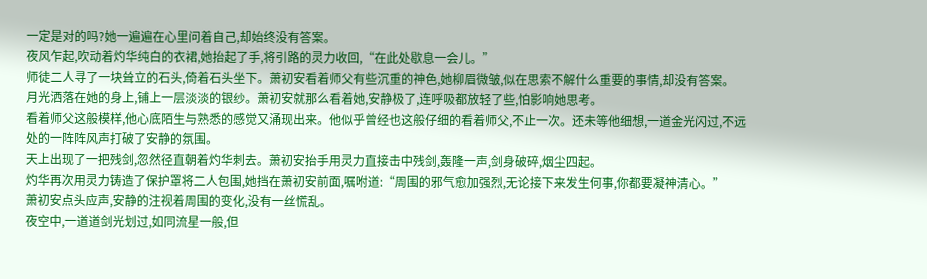一定是对的吗?她一遍遍在心里问着自己,却始终没有答案。
夜风乍起,吹动着灼华纯白的衣裙,她抬起了手,将引路的灵力收回,“在此处歇息一会儿。”
师徒二人寻了一块耸立的石头,倚着石头坐下。萧初安看着师父有些沉重的神色,她柳眉微皱,似在思索不解什么重要的事情,却没有答案。
月光洒落在她的身上,铺上一层淡淡的银纱。萧初安就那么看着她,安静极了,连呼吸都放轻了些,怕影响她思考。
看着师父这般模样,他心底陌生与熟悉的感觉又涌现出来。他似乎曾经也这般仔细的看着师父,不止一次。还未等他细想,一道金光闪过,不远处的一阵阵风声打破了安静的氛围。
天上出现了一把残剑,忽然径直朝着灼华刺去。萧初安抬手用灵力直接击中残剑,轰隆一声,剑身破碎,烟尘四起。
灼华再次用灵力铸造了保护罩将二人包围,她挡在萧初安前面,嘱咐道:“周围的邪气愈加强烈,无论接下来发生何事,你都要凝神清心。”
萧初安点头应声,安静的注视着周围的变化,没有一丝慌乱。
夜空中,一道道剑光划过,如同流星一般,但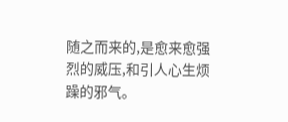随之而来的,是愈来愈强烈的威压,和引人心生烦躁的邪气。